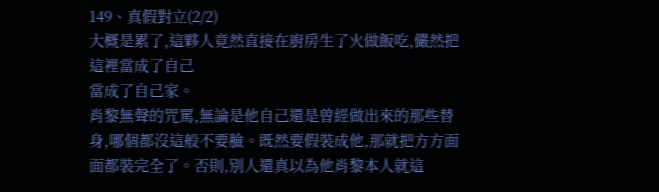149、真假對立(2/2)
大概是累了,這夥人竟然直接在廚房生了火做飯吃,儼然把這裡當成了自己
當成了自己家。
肖黎無聲的咒罵,無論是他自己還是曾經做出來的那些替身,哪個都沒這般不要臉。既然要假裝成他,那就把方方面面都裝完全了。否則,別人還真以為他肖黎本人就這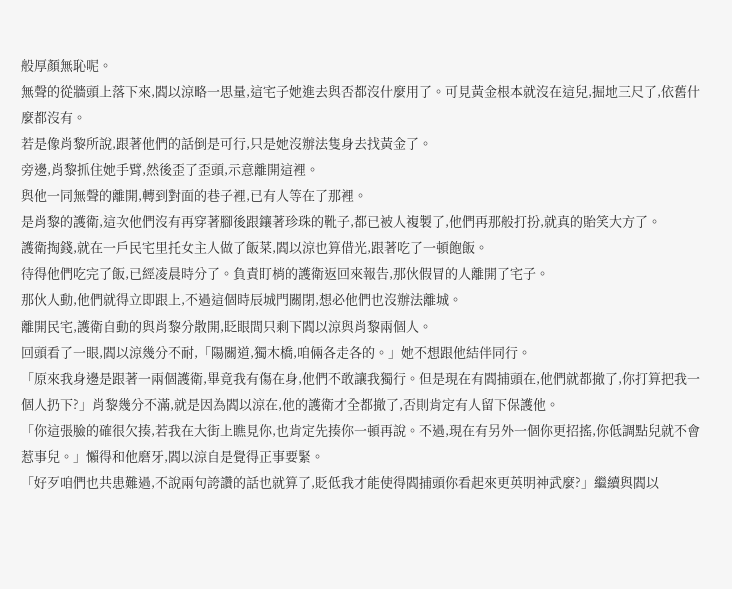般厚顏無恥呢。
無聲的從牆頭上落下來,閻以涼略一思量,這宅子她進去與否都沒什麼用了。可見黃金根本就沒在這兒,掘地三尺了,依舊什麼都沒有。
若是像肖黎所說,跟著他們的話倒是可行,只是她沒辦法隻身去找黃金了。
旁邊,肖黎抓住她手臂,然後歪了歪頭,示意離開這裡。
與他一同無聲的離開,轉到對面的巷子裡,已有人等在了那裡。
是肖黎的護衛,這次他們沒有再穿著腳後跟鑲著珍珠的靴子,都已被人複製了,他們再那般打扮,就真的貽笑大方了。
護衛掏錢,就在一戶民宅里托女主人做了飯菜,閻以涼也算借光,跟著吃了一頓飽飯。
待得他們吃完了飯,已經凌晨時分了。負責盯梢的護衛返回來報告,那伙假冒的人離開了宅子。
那伙人動,他們就得立即跟上,不過這個時辰城門關閉,想必他們也沒辦法離城。
離開民宅,護衛自動的與肖黎分散開,眨眼間只剩下閻以涼與肖黎兩個人。
回頭看了一眼,閻以涼幾分不耐,「陽關道,獨木橋,咱倆各走各的。」她不想跟他結伴同行。
「原來我身邊是跟著一兩個護衛,畢竟我有傷在身,他們不敢讓我獨行。但是現在有閻捕頭在,他們就都撤了,你打算把我一個人扔下?」肖黎幾分不滿,就是因為閻以涼在,他的護衛才全都撤了,否則肯定有人留下保護他。
「你這張臉的確很欠揍,若我在大街上瞧見你,也肯定先揍你一頓再說。不過,現在有另外一個你更招搖,你低調點兒就不會惹事兒。」懶得和他磨牙,閻以涼自是覺得正事要緊。
「好歹咱們也共患難過,不說兩句誇讚的話也就算了,貶低我才能使得閻捕頭你看起來更英明神武麼?」繼續與閻以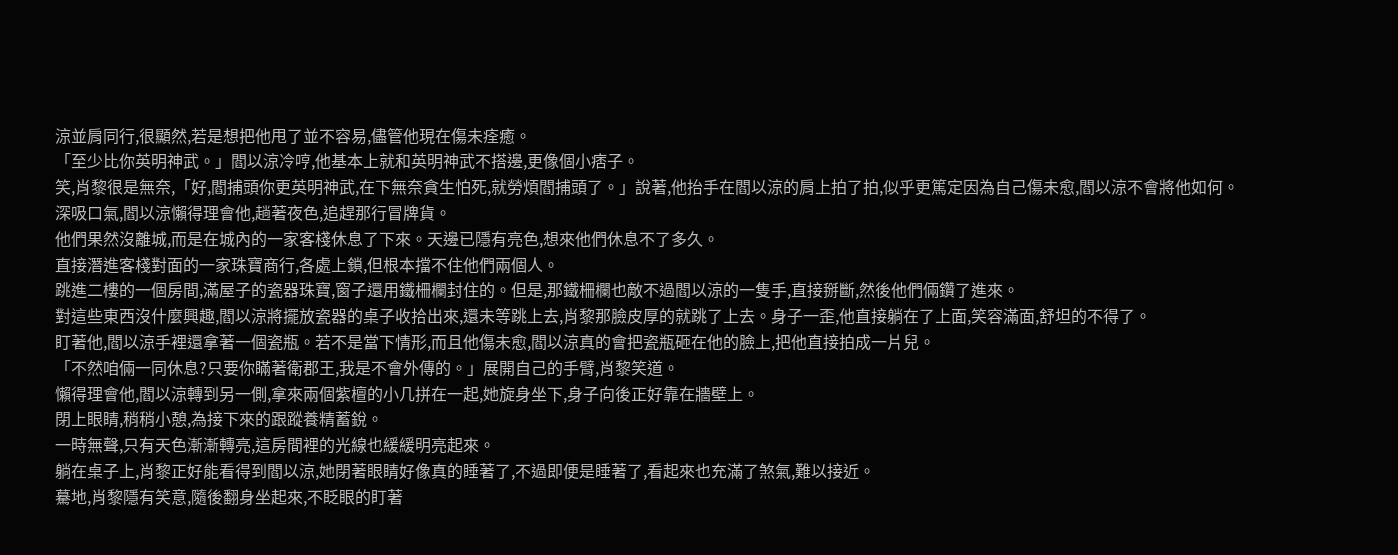涼並肩同行,很顯然,若是想把他甩了並不容易,儘管他現在傷未痊癒。
「至少比你英明神武。」閻以涼冷哼,他基本上就和英明神武不搭邊,更像個小痞子。
笑,肖黎很是無奈,「好,閻捕頭你更英明神武,在下無奈貪生怕死,就勞煩閻捕頭了。」說著,他抬手在閻以涼的肩上拍了拍,似乎更篤定因為自己傷未愈,閻以涼不會將他如何。
深吸口氣,閻以涼懶得理會他,趟著夜色,追趕那行冒牌貨。
他們果然沒離城,而是在城內的一家客棧休息了下來。天邊已隱有亮色,想來他們休息不了多久。
直接潛進客棧對面的一家珠寶商行,各處上鎖,但根本擋不住他們兩個人。
跳進二樓的一個房間,滿屋子的瓷器珠寶,窗子還用鐵柵欄封住的。但是,那鐵柵欄也敵不過閻以涼的一隻手,直接掰斷,然後他們倆鑽了進來。
對這些東西沒什麼興趣,閻以涼將擺放瓷器的桌子收拾出來,還未等跳上去,肖黎那臉皮厚的就跳了上去。身子一歪,他直接躺在了上面,笑容滿面,舒坦的不得了。
盯著他,閻以涼手裡還拿著一個瓷瓶。若不是當下情形,而且他傷未愈,閻以涼真的會把瓷瓶砸在他的臉上,把他直接拍成一片兒。
「不然咱倆一同休息?只要你瞞著衛郡王,我是不會外傳的。」展開自己的手臂,肖黎笑道。
懶得理會他,閻以涼轉到另一側,拿來兩個紫檀的小几拼在一起,她旋身坐下,身子向後正好靠在牆壁上。
閉上眼睛,稍稍小憩,為接下來的跟蹤養精蓄銳。
一時無聲,只有天色漸漸轉亮,這房間裡的光線也緩緩明亮起來。
躺在桌子上,肖黎正好能看得到閻以涼,她閉著眼睛好像真的睡著了,不過即便是睡著了,看起來也充滿了煞氣,難以接近。
驀地,肖黎隱有笑意,隨後翻身坐起來,不眨眼的盯著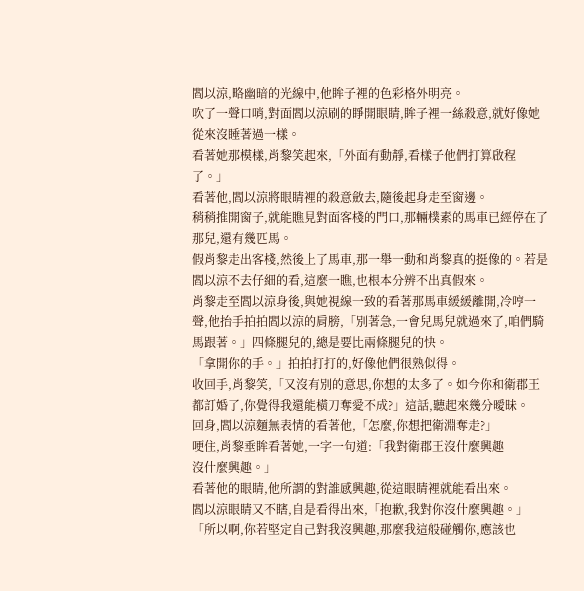閻以涼,略幽暗的光線中,他眸子裡的色彩格外明亮。
吹了一聲口哨,對面閻以涼刷的睜開眼睛,眸子裡一絲殺意,就好像她從來沒睡著過一樣。
看著她那模樣,肖黎笑起來,「外面有動靜,看樣子他們打算啟程了。」
看著他,閻以涼將眼睛裡的殺意斂去,隨後起身走至窗邊。
稍稍推開窗子,就能瞧見對面客棧的門口,那輛樸素的馬車已經停在了那兒,還有幾匹馬。
假肖黎走出客棧,然後上了馬車,那一舉一動和肖黎真的挺像的。若是閻以涼不去仔細的看,這麼一瞧,也根本分辨不出真假來。
肖黎走至閻以涼身後,與她視線一致的看著那馬車緩緩離開,冷哼一聲,他抬手拍拍閻以涼的肩膀,「別著急,一會兒馬兒就過來了,咱們騎馬跟著。」四條腿兒的,總是要比兩條腿兒的快。
「拿開你的手。」拍拍打打的,好像他們很熟似得。
收回手,肖黎笑,「又沒有別的意思,你想的太多了。如今你和衛郡王都訂婚了,你覺得我還能橫刀奪愛不成?」這話,聽起來幾分曖昧。
回身,閻以涼麵無表情的看著他,「怎麼,你想把衛淵奪走?」
哽住,肖黎垂眸看著她,一字一句道:「我對衛郡王沒什麼興趣
沒什麼興趣。」
看著他的眼睛,他所謂的對誰感興趣,從這眼睛裡就能看出來。
閻以涼眼睛又不瞎,自是看得出來,「抱歉,我對你沒什麼興趣。」
「所以啊,你若堅定自己對我沒興趣,那麼我這般碰觸你,應該也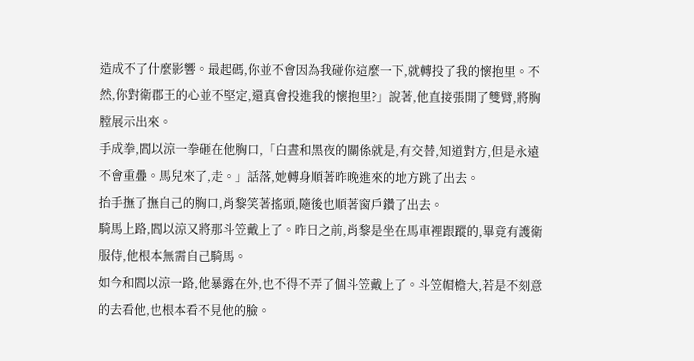造成不了什麼影響。最起碼,你並不會因為我碰你這麼一下,就轉投了我的懷抱里。不然,你對衛郡王的心並不堅定,還真會投進我的懷抱里?」說著,他直接張開了雙臂,將胸膛展示出來。
手成拳,閻以涼一拳砸在他胸口,「白晝和黑夜的關係就是,有交替,知道對方,但是永遠不會重疊。馬兒來了,走。」話落,她轉身順著昨晚進來的地方跳了出去。
抬手撫了撫自己的胸口,肖黎笑著搖頭,隨後也順著窗戶鑽了出去。
騎馬上路,閻以涼又將那斗笠戴上了。昨日之前,肖黎是坐在馬車裡跟蹤的,畢竟有護衛服侍,他根本無需自己騎馬。
如今和閻以涼一路,他暴露在外,也不得不弄了個斗笠戴上了。斗笠帽檐大,若是不刻意的去看他,也根本看不見他的臉。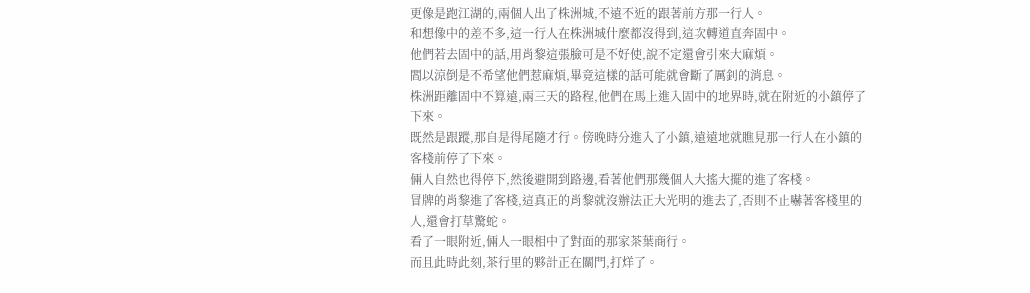更像是跑江湖的,兩個人出了株洲城,不遠不近的跟著前方那一行人。
和想像中的差不多,這一行人在株洲城什麼都沒得到,這次轉道直奔固中。
他們若去固中的話,用肖黎這張臉可是不好使,說不定還會引來大麻煩。
閻以涼倒是不希望他們惹麻煩,畢竟這樣的話可能就會斷了厲釗的消息。
株洲距離固中不算遠,兩三天的路程,他們在馬上進入固中的地界時,就在附近的小鎮停了下來。
既然是跟蹤,那自是得尾隨才行。傍晚時分進入了小鎮,遠遠地就瞧見那一行人在小鎮的客棧前停了下來。
倆人自然也得停下,然後避開到路邊,看著他們那幾個人大搖大擺的進了客棧。
冒牌的肖黎進了客棧,這真正的肖黎就沒辦法正大光明的進去了,否則不止嚇著客棧里的人,還會打草驚蛇。
看了一眼附近,倆人一眼相中了對面的那家茶葉商行。
而且此時此刻,茶行里的夥計正在關門,打烊了。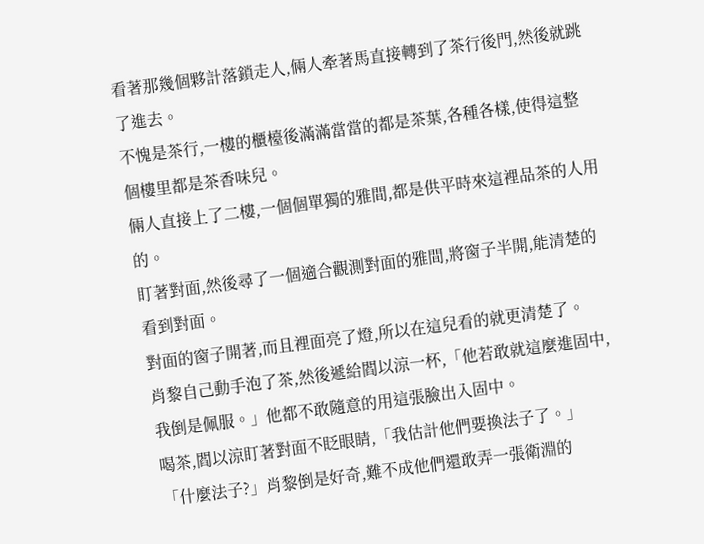看著那幾個夥計落鎖走人,倆人牽著馬直接轉到了茶行後門,然後就跳了進去。
不愧是茶行,一樓的櫃檯後滿滿當當的都是茶葉,各種各樣,使得這整個樓里都是茶香味兒。
倆人直接上了二樓,一個個單獨的雅間,都是供平時來這裡品茶的人用的。
盯著對面,然後尋了一個適合觀測對面的雅間,將窗子半開,能清楚的看到對面。
對面的窗子開著,而且裡面亮了燈,所以在這兒看的就更清楚了。
肖黎自己動手泡了茶,然後遞給閻以涼一杯,「他若敢就這麼進固中,我倒是佩服。」他都不敢隨意的用這張臉出入固中。
喝茶,閻以涼盯著對面不眨眼睛,「我估計他們要換法子了。」
「什麼法子?」肖黎倒是好奇,難不成他們還敢弄一張衛淵的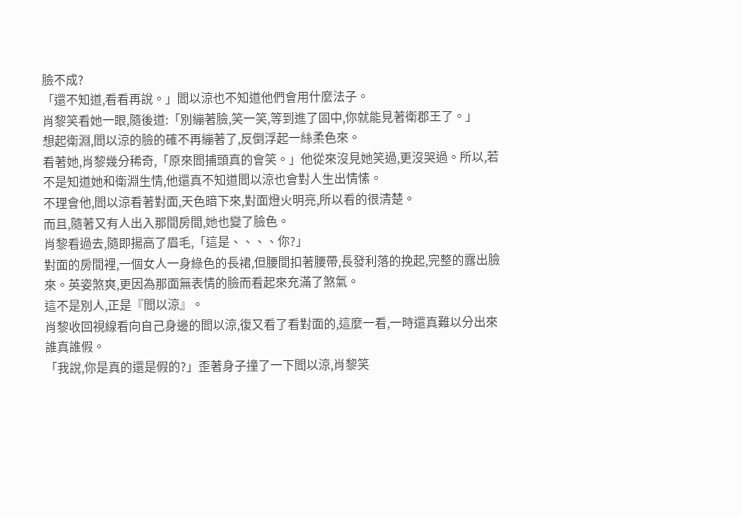臉不成?
「還不知道,看看再說。」閻以涼也不知道他們會用什麼法子。
肖黎笑看她一眼,隨後道:「別繃著臉,笑一笑,等到進了固中,你就能見著衛郡王了。」
想起衛淵,閻以涼的臉的確不再繃著了,反倒浮起一絲柔色來。
看著她,肖黎幾分稀奇,「原來閻捕頭真的會笑。」他從來沒見她笑過,更沒哭過。所以,若不是知道她和衛淵生情,他還真不知道閻以涼也會對人生出情愫。
不理會他,閻以涼看著對面,天色暗下來,對面燈火明亮,所以看的很清楚。
而且,隨著又有人出入那間房間,她也變了臉色。
肖黎看過去,隨即揚高了眉毛,「這是、、、、你?」
對面的房間裡,一個女人一身綠色的長裙,但腰間扣著腰帶,長發利落的挽起,完整的露出臉來。英姿煞爽,更因為那面無表情的臉而看起來充滿了煞氣。
這不是別人,正是『閻以涼』。
肖黎收回視線看向自己身邊的閻以涼,復又看了看對面的,這麼一看,一時還真難以分出來誰真誰假。
「我說,你是真的還是假的?」歪著身子撞了一下閻以涼,肖黎笑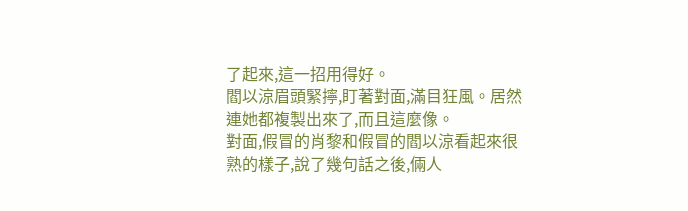了起來,這一招用得好。
閻以涼眉頭緊擰,盯著對面,滿目狂風。居然連她都複製出來了,而且這麼像。
對面,假冒的肖黎和假冒的閻以涼看起來很熟的樣子,說了幾句話之後,倆人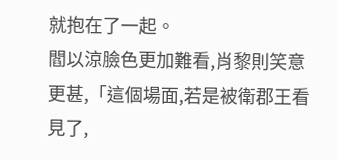就抱在了一起。
閻以涼臉色更加難看,肖黎則笑意更甚,「這個場面,若是被衛郡王看見了,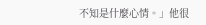不知是什麼心情。」他很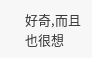好奇,而且也很想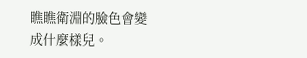瞧瞧衛淵的臉色會變成什麼樣兒。